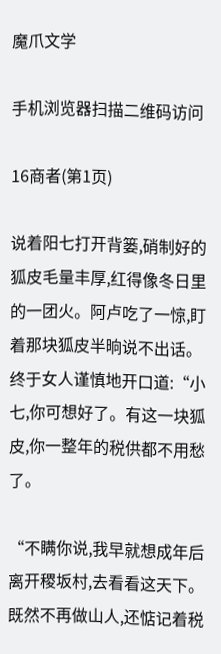魔爪文学

手机浏览器扫描二维码访问

16商者(第1页)

说着阳七打开背篓,硝制好的狐皮毛量丰厚,红得像冬日里的一团火。阿卢吃了一惊,盯着那块狐皮半晌说不出话。终于女人谨慎地开口道:“小七,你可想好了。有这一块狐皮,你一整年的税供都不用愁了。

“不瞒你说,我早就想成年后离开稷坂村,去看看这天下。既然不再做山人,还惦记着税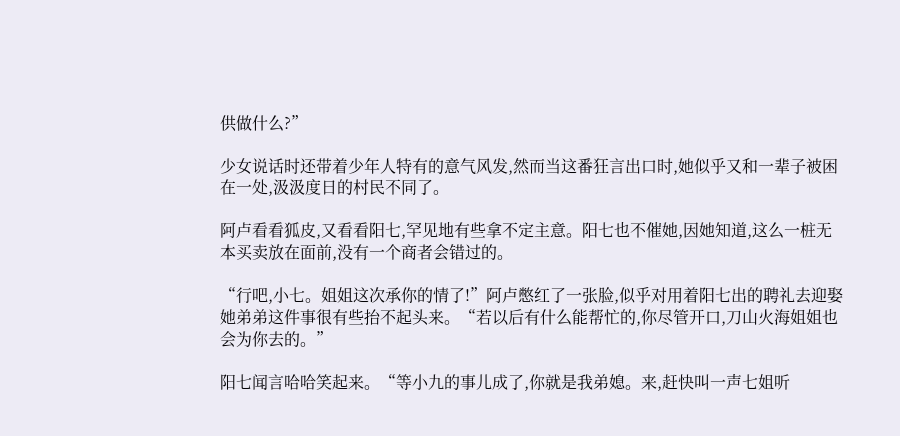供做什么?”

少女说话时还带着少年人特有的意气风发,然而当这番狂言出口时,她似乎又和一辈子被困在一处,汲汲度日的村民不同了。

阿卢看看狐皮,又看看阳七,罕见地有些拿不定主意。阳七也不催她,因她知道,这么一桩无本买卖放在面前,没有一个商者会错过的。

“行吧,小七。姐姐这次承你的情了!”阿卢憋红了一张脸,似乎对用着阳七出的聘礼去迎娶她弟弟这件事很有些抬不起头来。“若以后有什么能帮忙的,你尽管开口,刀山火海姐姐也会为你去的。”

阳七闻言哈哈笑起来。“等小九的事儿成了,你就是我弟媳。来,赶快叫一声七姐听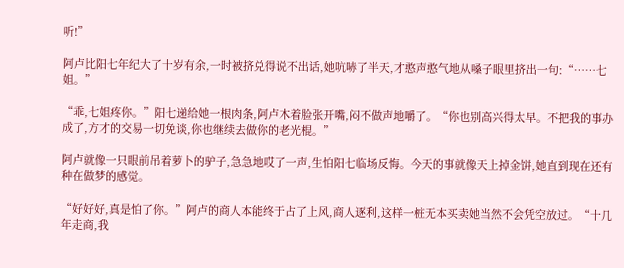听!”

阿卢比阳七年纪大了十岁有余,一时被挤兑得说不出话,她吭哧了半天,才憨声憨气地从嗓子眼里挤出一句:“……七姐。”

“乖,七姐疼你。”阳七递给她一根肉条,阿卢木着脸张开嘴,闷不做声地嚼了。“你也别高兴得太早。不把我的事办成了,方才的交易一切免谈,你也继续去做你的老光棍。”

阿卢就像一只眼前吊着萝卜的驴子,急急地哎了一声,生怕阳七临场反悔。今天的事就像天上掉金饼,她直到现在还有种在做梦的感觉。

“好好好,真是怕了你。”阿卢的商人本能终于占了上风,商人逐利,这样一桩无本买卖她当然不会凭空放过。“十几年走商,我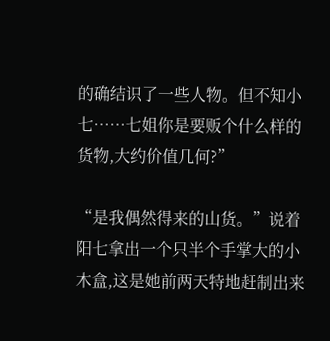的确结识了一些人物。但不知小七……七姐你是要贩个什么样的货物,大约价值几何?”

“是我偶然得来的山货。”说着阳七拿出一个只半个手掌大的小木盒,这是她前两天特地赶制出来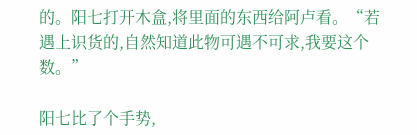的。阳七打开木盒,将里面的东西给阿卢看。“若遇上识货的,自然知道此物可遇不可求,我要这个数。”

阳七比了个手势,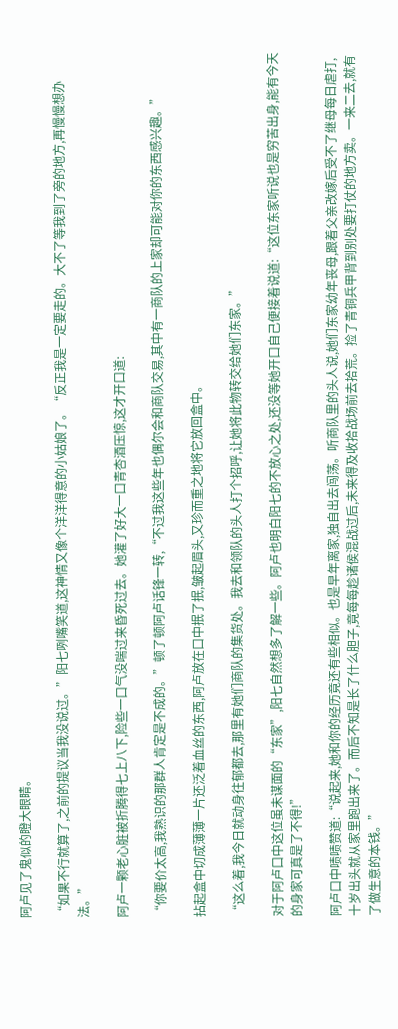阿卢见了鬼似的瞪大眼睛。

“如果不行就算了,之前的提议当我没说过。”阳七咧嘴笑道,这神情又像个洋洋得意的小姑娘了。“反正我是一定要走的。大不了等我到了旁的地方,再慢慢想办法。”

阿卢一颗老心脏被折腾得七上八下,险些一口气没喘过来昏死过去。她灌了好大一口青杏酒压惊,这才开口道:

“你要价太高,我熟识的那群人肯定是不成的。”顿了顿阿卢话锋一转,“不过我这些年也偶尔会和商队交易,其中有一商队的上家却可能对你的东西感兴趣。”

拈起盒中切成薄薄一片还泛着血丝的东西,阿卢放在口中抿了抿,皱起眉头,又珍而重之地将它放回盒中。

“这么着,我今日就动身往郁都去,那里有她们商队的集货处。我去和领队的头人打个招呼,让她将此物转交给她们东家。”

对于阿卢口中这位虽未谋面的“东家”,阳七自然想多了解一些。阿卢也明白阳七的不放心之处,还没等她开口自己便接着说道:“这位东家听说也是穷苦出身,能有今天的身家可真是了不得!”

阿卢口中啧啧赞道:“说起来,她和你的经历竟还有些相似。也是早年离家,独自出去闯荡。听商队里的头人说,她们东家幼年丧母,跟着父亲改嫁后受不了继母每日虐打,十岁出头就从家里跑出来了。而后不知是长了什么胆子,竟每每趁诸侯混战过后,未来得及收拾战场前去拾荒。捡了青铜兵甲背到别处要打仗的地方卖。一来二去,就有了做生意的本钱。”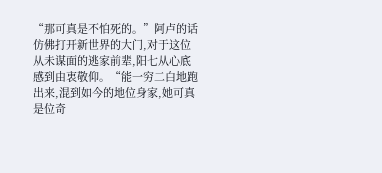“那可真是不怕死的。”阿卢的话仿佛打开新世界的大门,对于这位从未谋面的逃家前辈,阳七从心底感到由衷敬仰。“能一穷二白地跑出来,混到如今的地位身家,她可真是位奇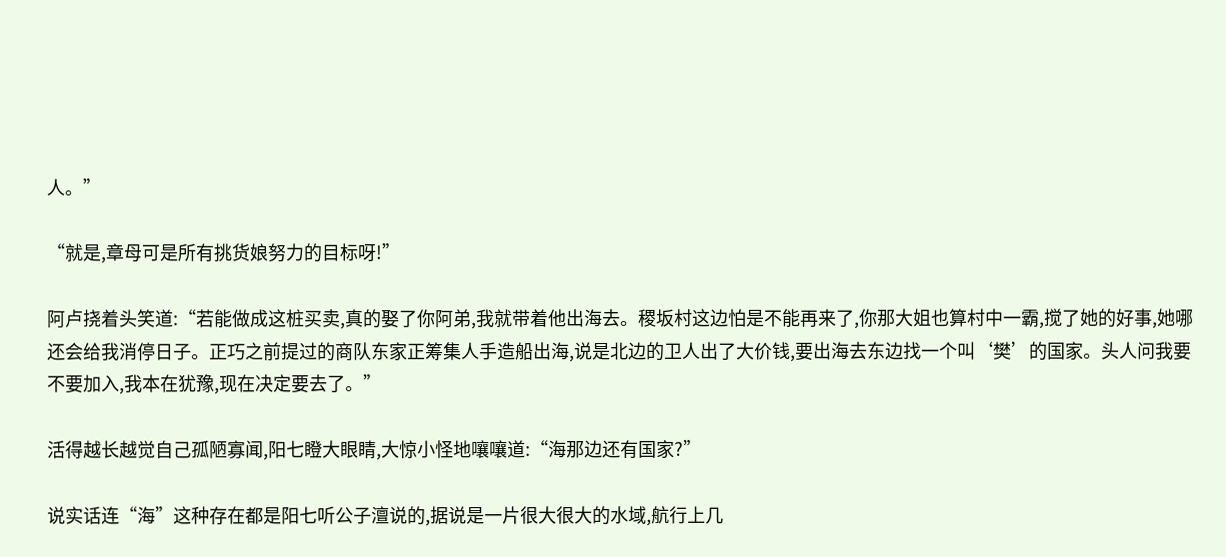人。”

“就是,章母可是所有挑货娘努力的目标呀!”

阿卢挠着头笑道:“若能做成这桩买卖,真的娶了你阿弟,我就带着他出海去。稷坂村这边怕是不能再来了,你那大姐也算村中一霸,搅了她的好事,她哪还会给我消停日子。正巧之前提过的商队东家正筹集人手造船出海,说是北边的卫人出了大价钱,要出海去东边找一个叫‘樊’的国家。头人问我要不要加入,我本在犹豫,现在决定要去了。”

活得越长越觉自己孤陋寡闻,阳七瞪大眼睛,大惊小怪地嚷嚷道:“海那边还有国家?”

说实话连“海”这种存在都是阳七听公子澶说的,据说是一片很大很大的水域,航行上几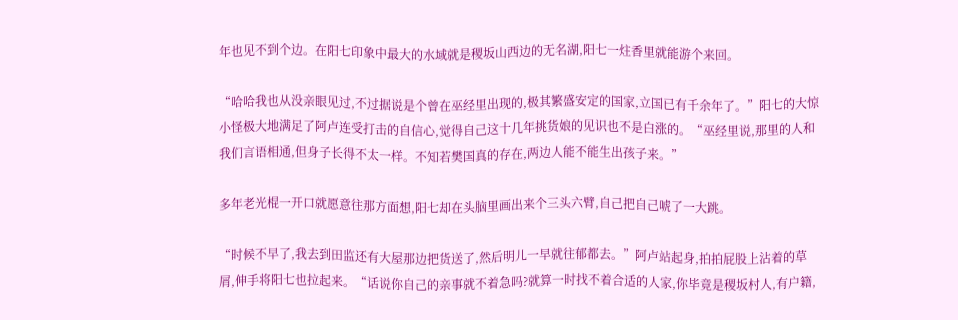年也见不到个边。在阳七印象中最大的水域就是稷坂山西边的无名湖,阳七一炷香里就能游个来回。

“哈哈我也从没亲眼见过,不过据说是个曾在巫经里出现的,极其繁盛安定的国家,立国已有千余年了。”阳七的大惊小怪极大地满足了阿卢连受打击的自信心,觉得自己这十几年挑货娘的见识也不是白涨的。“巫经里说,那里的人和我们言语相通,但身子长得不太一样。不知若樊国真的存在,两边人能不能生出孩子来。”

多年老光棍一开口就愿意往那方面想,阳七却在头脑里画出来个三头六臂,自己把自己唬了一大跳。

“时候不早了,我去到田监还有大屋那边把货送了,然后明儿一早就往郁都去。”阿卢站起身,拍拍屁股上沾着的草屑,伸手将阳七也拉起来。“话说你自己的亲事就不着急吗?就算一时找不着合适的人家,你毕竟是稷坂村人,有户籍,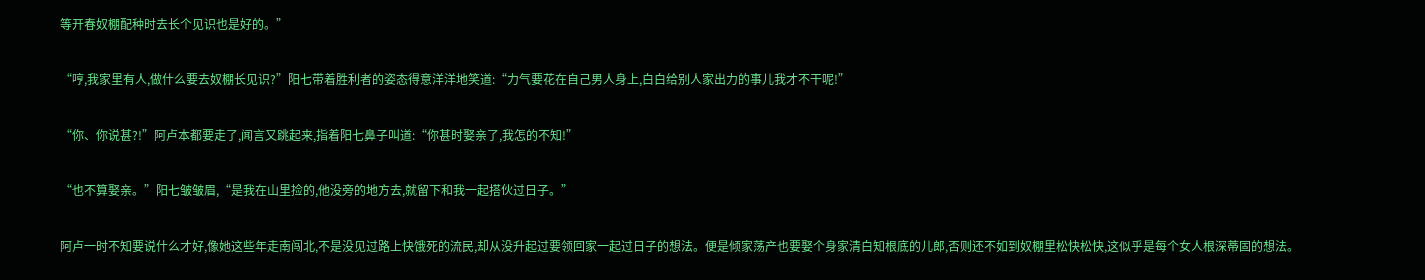等开春奴棚配种时去长个见识也是好的。”

“哼,我家里有人,做什么要去奴棚长见识?”阳七带着胜利者的姿态得意洋洋地笑道:“力气要花在自己男人身上,白白给别人家出力的事儿我才不干呢!”

“你、你说甚?!”阿卢本都要走了,闻言又跳起来,指着阳七鼻子叫道:“你甚时娶亲了,我怎的不知!”

“也不算娶亲。”阳七皱皱眉,“是我在山里捡的,他没旁的地方去,就留下和我一起搭伙过日子。”

阿卢一时不知要说什么才好,像她这些年走南闯北,不是没见过路上快饿死的流民,却从没升起过要领回家一起过日子的想法。便是倾家荡产也要娶个身家清白知根底的儿郎,否则还不如到奴棚里松快松快,这似乎是每个女人根深蒂固的想法。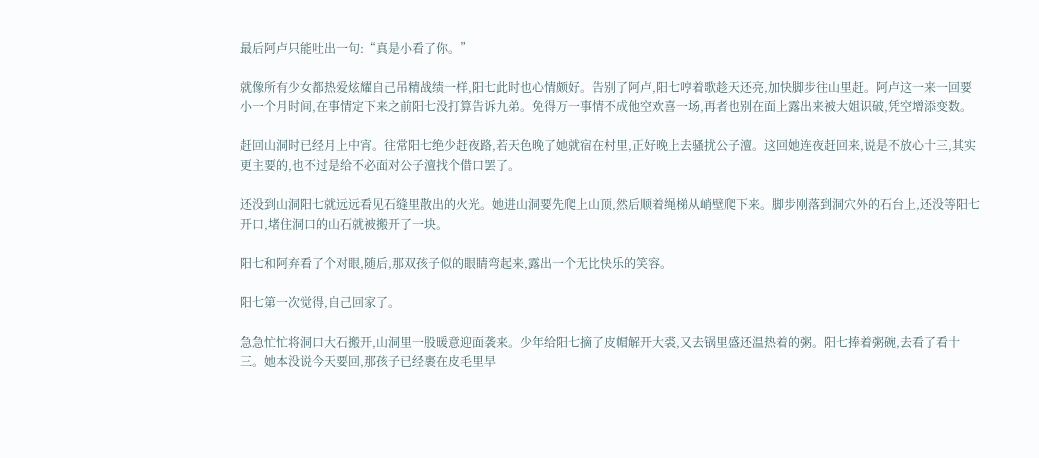最后阿卢只能吐出一句:“真是小看了你。”

就像所有少女都热爱炫耀自己吊精战绩一样,阳七此时也心情颇好。告别了阿卢,阳七哼着歌趁天还亮,加快脚步往山里赶。阿卢这一来一回要小一个月时间,在事情定下来之前阳七没打算告诉九弟。免得万一事情不成他空欢喜一场,再者也别在面上露出来被大姐识破,凭空增添变数。

赶回山洞时已经月上中宵。往常阳七绝少赶夜路,若天色晚了她就宿在村里,正好晚上去骚扰公子澶。这回她连夜赶回来,说是不放心十三,其实更主要的,也不过是给不必面对公子澶找个借口罢了。

还没到山洞阳七就远远看见石缝里散出的火光。她进山洞要先爬上山顶,然后顺着绳梯从峭壁爬下来。脚步刚落到洞穴外的石台上,还没等阳七开口,堵住洞口的山石就被搬开了一块。

阳七和阿弃看了个对眼,随后,那双孩子似的眼睛弯起来,露出一个无比快乐的笑容。

阳七第一次觉得,自己回家了。

急急忙忙将洞口大石搬开,山洞里一股暖意迎面袭来。少年给阳七摘了皮帽解开大裘,又去锅里盛还温热着的粥。阳七捧着粥碗,去看了看十三。她本没说今天要回,那孩子已经裹在皮毛里早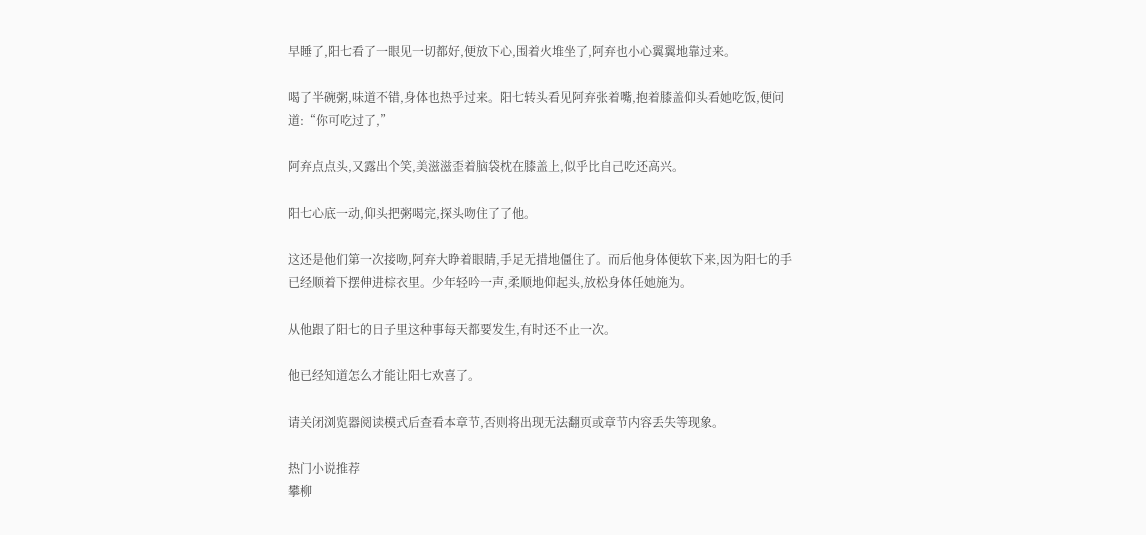早睡了,阳七看了一眼见一切都好,便放下心,围着火堆坐了,阿弃也小心翼翼地靠过来。

喝了半碗粥,味道不错,身体也热乎过来。阳七转头看见阿弃张着嘴,抱着膝盖仰头看她吃饭,便问道:“你可吃过了,”

阿弃点点头,又露出个笑,美滋滋歪着脑袋枕在膝盖上,似乎比自己吃还高兴。

阳七心底一动,仰头把粥喝完,探头吻住了了他。

这还是他们第一次接吻,阿弃大睁着眼睛,手足无措地僵住了。而后他身体便软下来,因为阳七的手已经顺着下摆伸进棕衣里。少年轻吟一声,柔顺地仰起头,放松身体任她施为。

从他跟了阳七的日子里这种事每天都要发生,有时还不止一次。

他已经知道怎么才能让阳七欢喜了。

请关闭浏览器阅读模式后查看本章节,否则将出现无法翻页或章节内容丢失等现象。

热门小说推荐
攀柳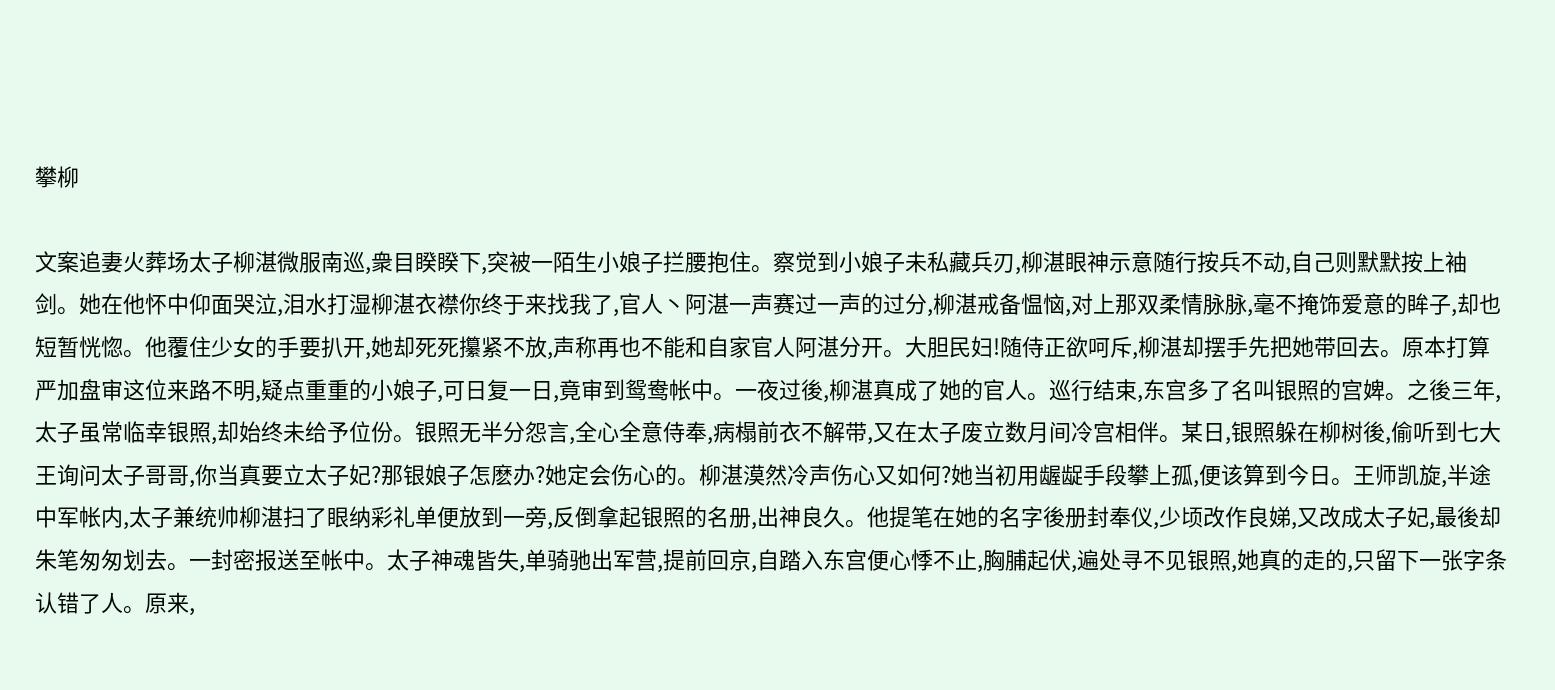攀柳

文案追妻火葬场太子柳湛微服南巡,衆目睽睽下,突被一陌生小娘子拦腰抱住。察觉到小娘子未私藏兵刃,柳湛眼神示意随行按兵不动,自己则默默按上袖剑。她在他怀中仰面哭泣,泪水打湿柳湛衣襟你终于来找我了,官人丶阿湛一声赛过一声的过分,柳湛戒备愠恼,对上那双柔情脉脉,毫不掩饰爱意的眸子,却也短暂恍惚。他覆住少女的手要扒开,她却死死攥紧不放,声称再也不能和自家官人阿湛分开。大胆民妇!随侍正欲呵斥,柳湛却摆手先把她带回去。原本打算严加盘审这位来路不明,疑点重重的小娘子,可日复一日,竟审到鸳鸯帐中。一夜过後,柳湛真成了她的官人。巡行结束,东宫多了名叫银照的宫婢。之後三年,太子虽常临幸银照,却始终未给予位份。银照无半分怨言,全心全意侍奉,病榻前衣不解带,又在太子废立数月间冷宫相伴。某日,银照躲在柳树後,偷听到七大王询问太子哥哥,你当真要立太子妃?那银娘子怎麽办?她定会伤心的。柳湛漠然冷声伤心又如何?她当初用龌龊手段攀上孤,便该算到今日。王师凯旋,半途中军帐内,太子兼统帅柳湛扫了眼纳彩礼单便放到一旁,反倒拿起银照的名册,出神良久。他提笔在她的名字後册封奉仪,少顷改作良娣,又改成太子妃,最後却朱笔匆匆划去。一封密报送至帐中。太子神魂皆失,单骑驰出军营,提前回京,自踏入东宫便心悸不止,胸脯起伏,遍处寻不见银照,她真的走的,只留下一张字条认错了人。原来,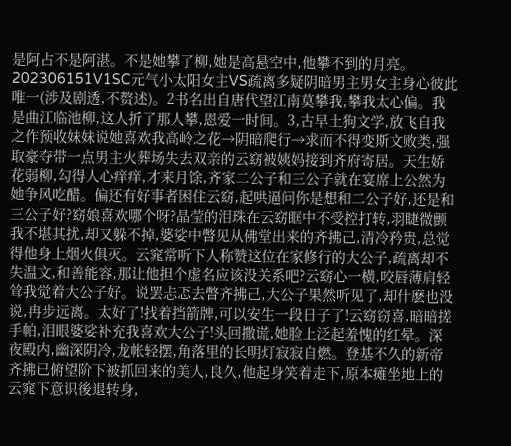是阿占不是阿湛。不是她攀了柳,她是高悬空中,他攀不到的月亮。202306151V1SC元气小太阳女主VS疏离多疑阴暗男主男女主身心彼此唯一(涉及剧透,不赘述)。2书名出自唐代望江南莫攀我,攀我太心偏。我是曲江临池柳,这人折了那人攀,恩爱一时间。3,古早土狗文学,放飞自我之作预收妹妹说她喜欢我高岭之花→阴暗爬行→求而不得变斯文败类,强取豪夺带一点男主火葬场失去双亲的云窈被姨妈接到齐府寄居。天生娇花弱柳,勾得人心痒痒,才来月馀,齐家二公子和三公子就在宴席上公然为她争风吃醋。偏还有好事者困住云窈,起哄逼问你是想和二公子好,还是和三公子好?窈娘喜欢哪个呀?晶莹的泪珠在云窈眶中不受控打转,羽睫微颤我不堪其扰,却又躲不掉,婆娑中瞥见从佛堂出来的齐拂己,清冷矜贵,总觉得他身上烟火俱灭。云窕常听下人称赞这位在家修行的大公子,疏离却不失温文,和善能容,那让他担个虚名应该没关系吧?云窈心一横,咬唇薄肩轻耸我觉着大公子好。说罢忐忑去瞥齐拂己,大公子果然听见了,却什麽也没说,冉步远离。太好了!找着挡箭牌,可以安生一段日子了!云窈窃喜,暗暗搓手帕,泪眼婆娑补充我喜欢大公子!头回撒谎,她脸上泛起羞愧的红晕。深夜殿内,幽深阴冷,龙帐轻摆,角落里的长明灯寂寂自燃。登基不久的新帝齐拂已俯望阶下被抓回来的美人,良久,他起身笑着走下,原本瘫坐地上的云窕下意识後退转身,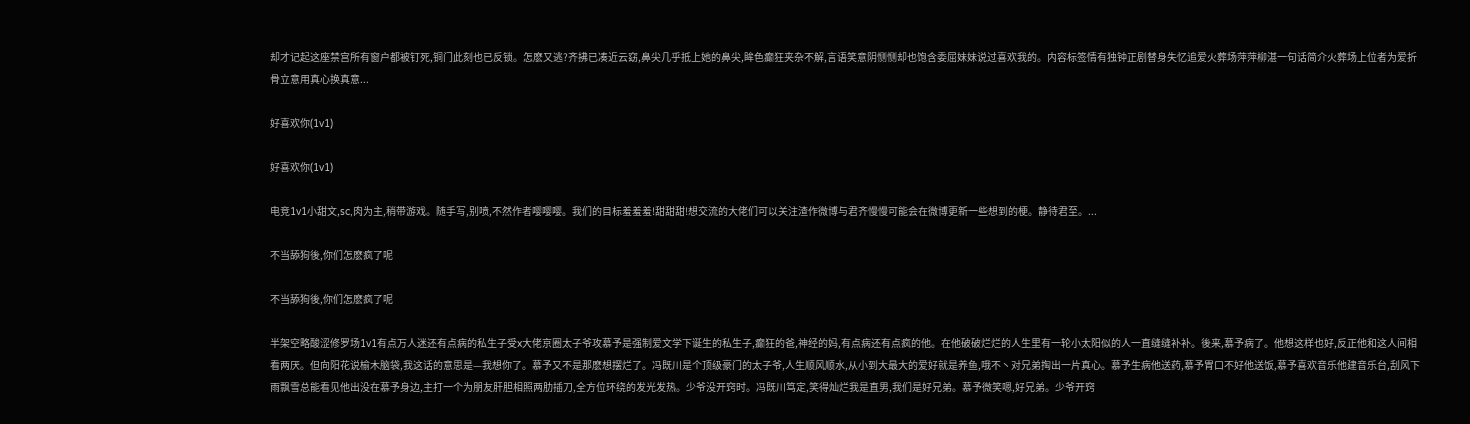却才记起这座禁宫所有窗户都被钉死,铜门此刻也已反锁。怎麽又逃?齐拂已凑近云窈,鼻尖几乎抵上她的鼻尖,眸色癫狂夹杂不解,言语笑意阴恻恻却也饱含委屈妹妹说过喜欢我的。内容标签情有独钟正剧替身失忆追爱火葬场萍萍柳湛一句话简介火葬场上位者为爱折骨立意用真心换真意...

好喜欢你(1v1)

好喜欢你(1v1)

电竞1v1小甜文,sc,肉为主,稍带游戏。随手写,别喷,不然作者嘤嘤嘤。我们的目标羞羞羞!甜甜甜!想交流的大佬们可以关注渣作微博与君齐慢慢可能会在微博更新一些想到的梗。静待君至。...

不当舔狗後,你们怎麽疯了呢

不当舔狗後,你们怎麽疯了呢

半架空略酸涩修罗场1v1有点万人迷还有点病的私生子受x大佬京圈太子爷攻慕予是强制爱文学下诞生的私生子,癫狂的爸,神经的妈,有点病还有点疯的他。在他破破烂烂的人生里有一轮小太阳似的人一直缝缝补补。後来,慕予病了。他想这样也好,反正他和这人间相看两厌。但向阳花说榆木脑袋,我这话的意思是—我想你了。慕予又不是那麽想摆烂了。冯既川是个顶级豪门的太子爷,人生顺风顺水,从小到大最大的爱好就是养鱼,哦不丶对兄弟掏出一片真心。慕予生病他送药,慕予胃口不好他送饭,慕予喜欢音乐他建音乐台,刮风下雨飘雪总能看见他出没在慕予身边,主打一个为朋友肝胆相照两肋插刀,全方位环绕的发光发热。少爷没开窍时。冯既川笃定,笑得灿烂我是直男,我们是好兄弟。慕予微笑嗯,好兄弟。少爷开窍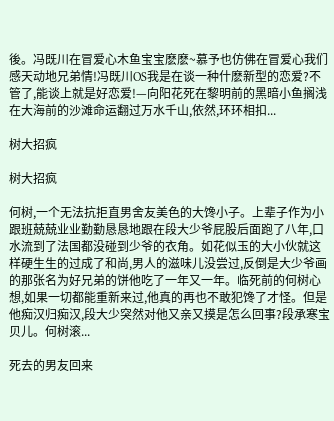後。冯既川在冒爱心木鱼宝宝麽麽~慕予也仿佛在冒爱心我们感天动地兄弟情!冯既川OS我是在谈一种什麽新型的恋爱?不管了,能谈上就是好恋爱!—向阳花死在黎明前的黑暗小鱼搁浅在大海前的沙滩命运翻过万水千山,依然,环环相扣...

树大招疯

树大招疯

何树,一个无法抗拒直男舍友美色的大馋小子。上辈子作为小跟班兢兢业业勤勤恳恳地跟在段大少爷屁股后面跑了八年,口水流到了法国都没碰到少爷的衣角。如花似玉的大小伙就这样硬生生的过成了和尚,男人的滋味儿没尝过,反倒是大少爷画的那张名为好兄弟的饼他吃了一年又一年。临死前的何树心想,如果一切都能重新来过,他真的再也不敢犯馋了才怪。但是他痴汉归痴汉,段大少突然对他又亲又摸是怎么回事?段承寒宝贝儿。何树滚...

死去的男友回来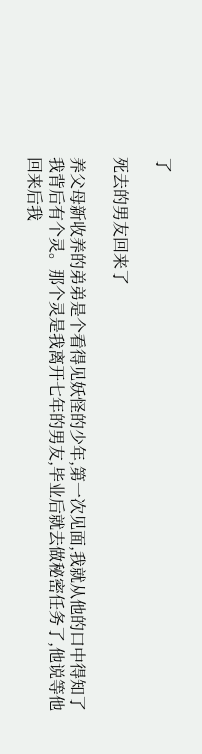了

死去的男友回来了

养父母新收养的弟弟是个看得见妖怪的少年,第一次见面,我就从他的口中得知了我背后有个灵。那个灵是我离开七年的男友,毕业后就去做秘密任务了,他说等他回来后我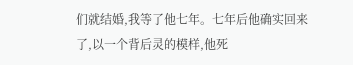们就结婚,我等了他七年。七年后他确实回来了,以一个背后灵的模样,他死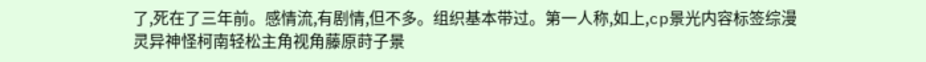了,死在了三年前。感情流,有剧情,但不多。组织基本带过。第一人称,如上,cp景光内容标签综漫灵异神怪柯南轻松主角视角藤原莳子景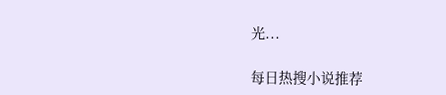光...

每日热搜小说推荐